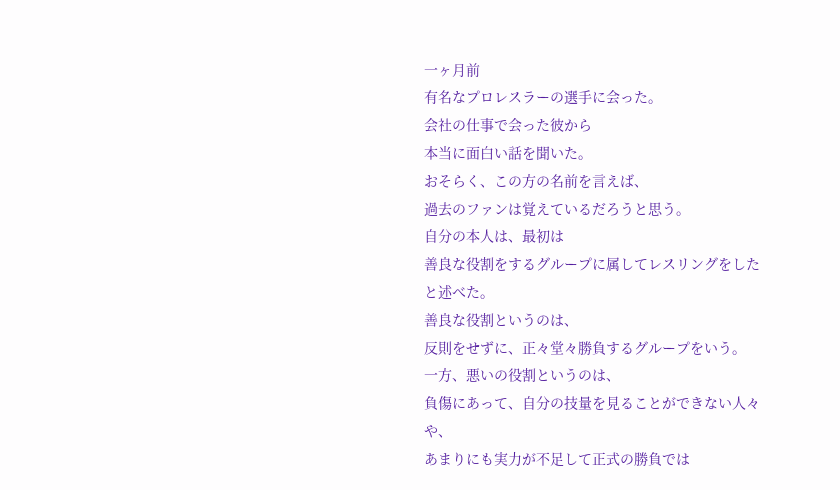一ヶ月前
有名なプロレスラーの選手に会った。
会社の仕事で会った彼から
本当に面白い話を聞いた。
おそらく、この方の名前を言えば、
過去のファンは覚えているだろうと思う。
自分の本人は、最初は
善良な役割をするグループに属してレスリングをしたと述べた。
善良な役割というのは、
反則をせずに、正々堂々勝負するグループをいう。
一方、悪いの役割というのは、
負傷にあって、自分の技量を見ることができない人々や、
あまりにも実力が不足して正式の勝負では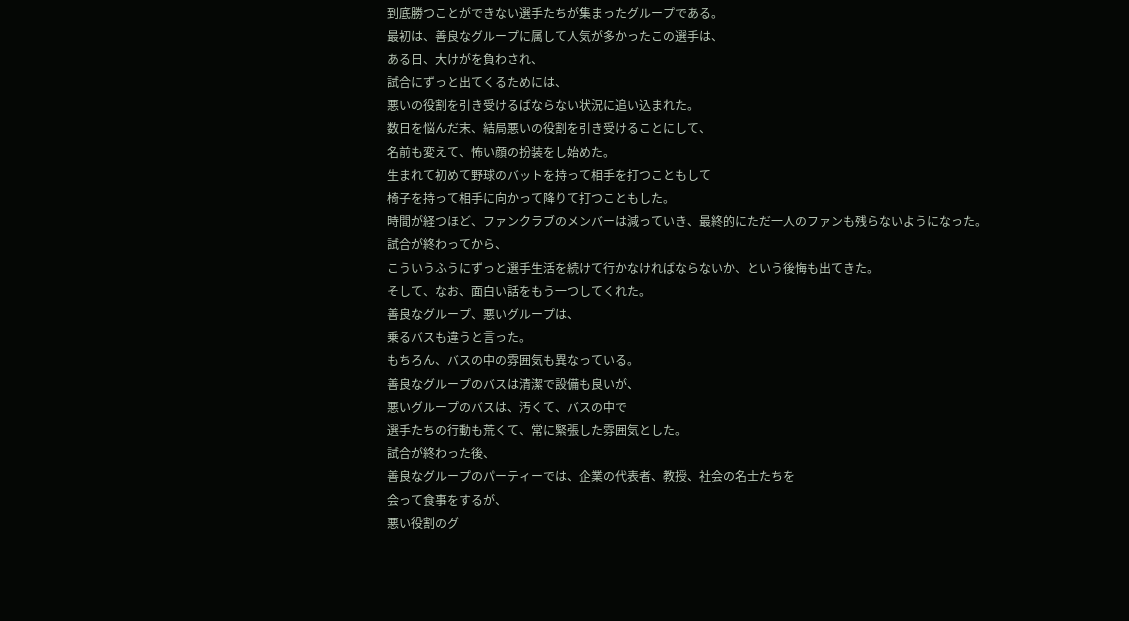到底勝つことができない選手たちが集まったグループである。
最初は、善良なグループに属して人気が多かったこの選手は、
ある日、大けがを負わされ、
試合にずっと出てくるためには、
悪いの役割を引き受けるばならない状況に追い込まれた。
数日を悩んだ末、結局悪いの役割を引き受けることにして、
名前も変えて、怖い顔の扮装をし始めた。
生まれて初めて野球のバットを持って相手を打つこともして
椅子を持って相手に向かって降りて打つこともした。
時間が経つほど、ファンクラブのメンバーは減っていき、最終的にただ一人のファンも残らないようになった。
試合が終わってから、
こういうふうにずっと選手生活を続けて行かなければならないか、という後悔も出てきた。
そして、なお、面白い話をもう一つしてくれた。
善良なグループ、悪いグループは、
乗るバスも違うと言った。
もちろん、バスの中の雰囲気も異なっている。
善良なグループのバスは清潔で設備も良いが、
悪いグループのバスは、汚くて、バスの中で
選手たちの行動も荒くて、常に緊張した雰囲気とした。
試合が終わった後、
善良なグループのパーティーでは、企業の代表者、教授、社会の名士たちを
会って食事をするが、
悪い役割のグ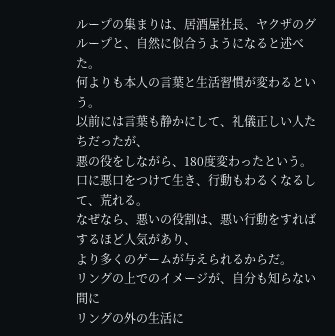ループの集まりは、居酒屋社長、ヤクザのグループと、自然に似合うようになると述べた。
何よりも本人の言葉と生活習慣が変わるという。
以前には言葉も静かにして、礼儀正しい人たちだったが、
悪の役をしながら、180度変わったという。
口に悪口をつけて生き、行動もわるくなるして、荒れる。
なぜなら、悪いの役割は、悪い行動をすればするほど人気があり、
より多くのゲームが与えられるからだ。
リングの上でのイメージが、自分も知らない間に
リングの外の生活に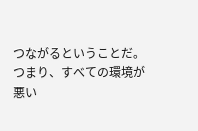つながるということだ。
つまり、すべての環境が悪い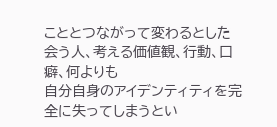こととつながって変わるとした
会う人、考える価値観、行動、口癖、何よりも
自分自身のアイデンティティを完全に失ってしまうとい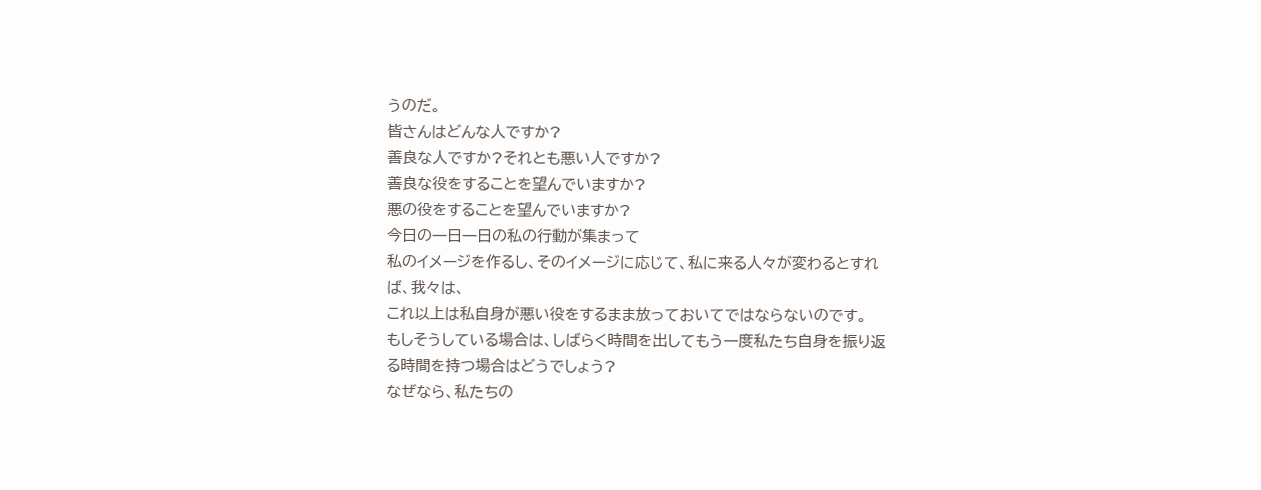うのだ。
皆さんはどんな人ですか?
善良な人ですか?それとも悪い人ですか?
善良な役をすることを望んでいますか?
悪の役をすることを望んでいますか?
今日の一日一日の私の行動が集まって
私のイメージを作るし、そのイメージに応じて、私に来る人々が変わるとすれば、我々は、
これ以上は私自身が悪い役をするまま放っておいてではならないのです。
もしそうしている場合は、しばらく時間を出してもう一度私たち自身を振り返る時間を持つ場合はどうでしょう?
なぜなら、私たちの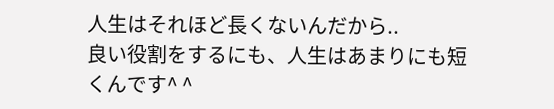人生はそれほど長くないんだから..
良い役割をするにも、人生はあまりにも短くんです^ ^